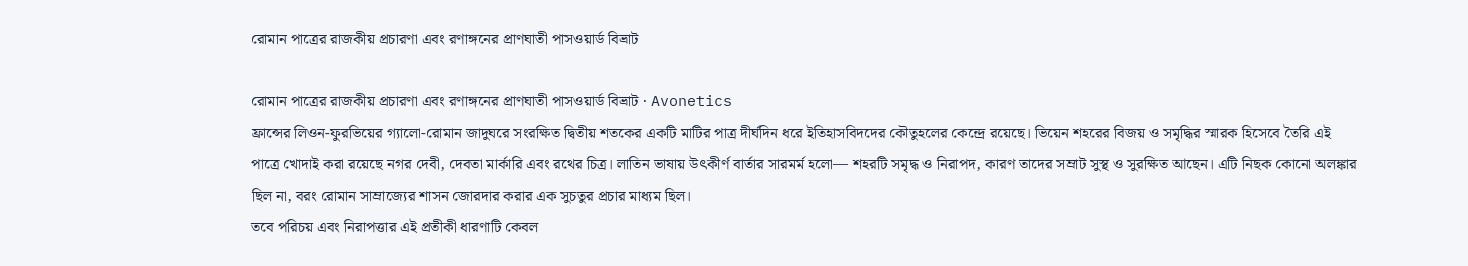রোমান পাত্রের রাজকীয় প্রচারণা এবং রণাঙ্গনের প্রাণঘাতী পাসওয়ার্ড বিভ্রাট

রোমান পাত্রের রাজকীয় প্রচারণা এবং রণাঙ্গনের প্রাণঘাতী পাসওয়ার্ড বিভ্রাট · Avonetics
ফ্রান্সের লিওন-ফুরভিয়ের গ্যালো-রোমান জাদুঘরে সংরক্ষিত দ্বিতীয় শতকের একটি মাটির পাত্র দীর্ঘদিন ধরে ইতিহাসবিদদের কৌতুহলের কেন্দ্রে রয়েছে। ভিয়েন শহরের বিজয় ও সমৃদ্ধির স্মারক হিসেবে তৈরি এই পাত্রে খোদাই করা রয়েছে নগর দেবী, দেবতা মার্কারি এবং রথের চিত্র। লাতিন ভাষায় উৎকীর্ণ বার্তার সারমর্ম হলো— শহরটি সমৃদ্ধ ও নিরাপদ, কারণ তাদের সম্রাট সুস্থ ও সুরক্ষিত আছেন। এটি নিছক কোনো অলঙ্কার ছিল না, বরং রোমান সাম্রাজ্যের শাসন জোরদার করার এক সুচতুর প্রচার মাধ্যম ছিল।
তবে পরিচয় এবং নিরাপত্তার এই প্রতীকী ধারণাটি কেবল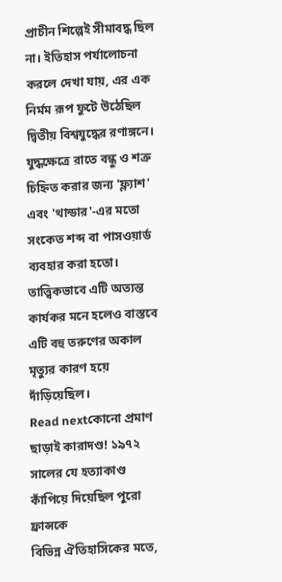প্রাচীন শিল্পেই সীমাবদ্ধ ছিল না। ইতিহাস পর্যালোচনা করলে দেখা যায়, এর এক নির্মম রূপ ফুটে উঠেছিল দ্বিতীয় বিশ্বযুদ্ধের রণাঙ্গনে। যুদ্ধক্ষেত্রে রাতে বন্ধু ও শত্রু চিহ্নিত করার জন্য 'ফ্ল্যাশ' এবং 'থান্ডার'-এর মতো সংকেত শব্দ বা পাসওয়ার্ড ব্যবহার করা হতো। তাত্ত্বিকভাবে এটি অত্যন্ত কার্যকর মনে হলেও বাস্তবে এটি বহু তরুণের অকাল মৃত্যুর কারণ হয়ে দাঁড়িয়েছিল।
Read nextকোনো প্রমাণ ছাড়াই কারাদণ্ড! ১৯৭২ সালের যে হত্যাকাণ্ড কাঁপিয়ে দিয়েছিল পুরো ফ্রান্সকে
বিভিন্ন ঐতিহাসিকের মতে,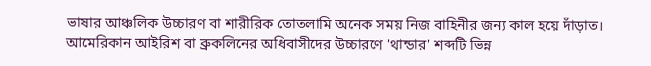ভাষার আঞ্চলিক উচ্চারণ বা শারীরিক তোতলামি অনেক সময় নিজ বাহিনীর জন্য কাল হয়ে দাঁড়াত। আমেরিকান আইরিশ বা ব্রুকলিনের অধিবাসীদের উচ্চারণে 'থান্ডার' শব্দটি ভিন্ন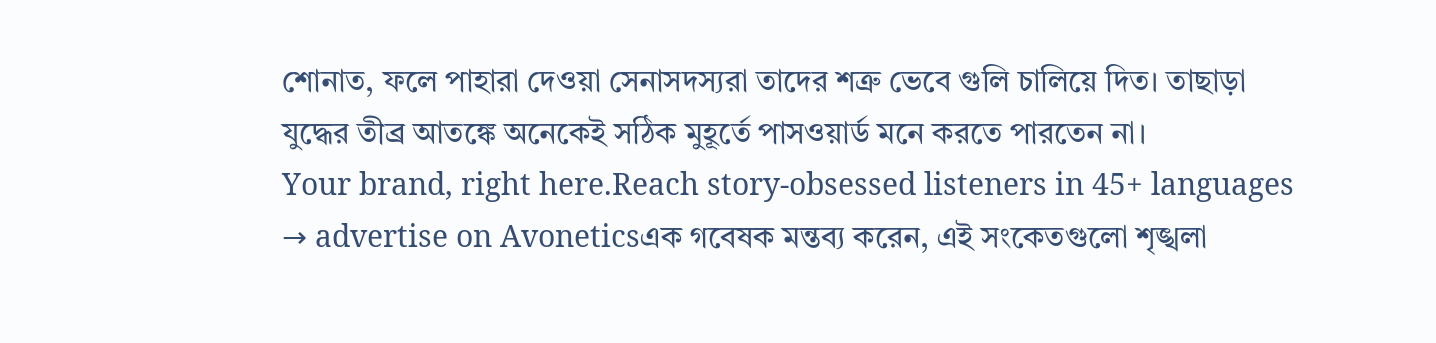শোনাত, ফলে পাহারা দেওয়া সেনাসদস্যরা তাদের শত্রু ভেবে গুলি চালিয়ে দিত। তাছাড়া যুদ্ধের তীব্র আতঙ্কে অনেকেই সঠিক মুহূর্তে পাসওয়ার্ড মনে করতে পারতেন না।
Your brand, right here.Reach story-obsessed listeners in 45+ languages → advertise on Avoneticsএক গবেষক মন্তব্য করেন, এই সংকেতগুলো শৃঙ্খলা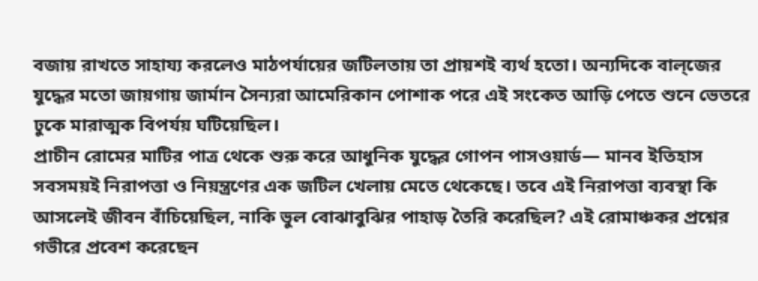বজায় রাখতে সাহায্য করলেও মাঠপর্যায়ের জটিলতায় তা প্রায়শই ব্যর্থ হতো। অন্যদিকে বাল্জের যুদ্ধের মতো জায়গায় জার্মান সৈন্যরা আমেরিকান পোশাক পরে এই সংকেত আড়ি পেতে শুনে ভেতরে ঢুকে মারাত্মক বিপর্যয় ঘটিয়েছিল।
প্রাচীন রোমের মাটির পাত্র থেকে শুরু করে আধুনিক যুদ্ধের গোপন পাসওয়ার্ড— মানব ইতিহাস সবসময়ই নিরাপত্তা ও নিয়ন্ত্রণের এক জটিল খেলায় মেতে থেকেছে। তবে এই নিরাপত্তা ব্যবস্থা কি আসলেই জীবন বাঁচিয়েছিল, নাকি ভুল বোঝাবুঝির পাহাড় তৈরি করেছিল? এই রোমাঞ্চকর প্রশ্নের গভীরে প্রবেশ করেছেন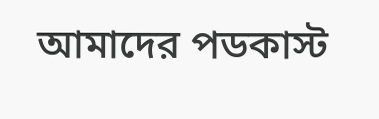আমাদের পডকাস্ট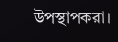উপস্থাপকরা।